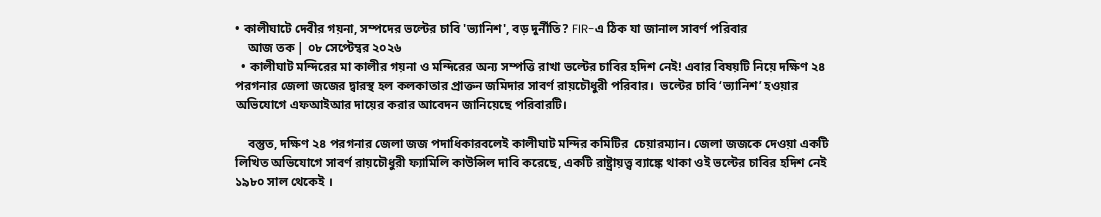• কালীঘাটে দেবীর গয়না, সম্পদের ভল্টের চাবি 'ভ্যানিশ', বড় দুর্নীতি? FIR-এ ঠিক যা জানাল সাবর্ণ পরিবার
    আজ তক | ০৮ সেপ্টেম্বর ২০২৬
  • কালীঘাট মন্দিরের মা কালীর গয়না ও মন্দিরের অন্য সম্পত্তি রাখা ভল্টের চাবির হদিশ নেই! এবার বিষয়টি নিয়ে দক্ষিণ ২৪ পরগনার জেলা জজের দ্বারস্থ হল কলকাতার প্রাক্তন জমিদার সাবর্ণ রায়চৌধুরী পরিবার।  ভল্টের চাবি ‘ভ্যানিশ’ হওয়ার অভিযোগে এফআইআর দায়ের করার আবেদন জানিয়েছে পরিবারটি।

    বস্তুত, দক্ষিণ ২৪ পরগনার জেলা জজ পদাধিকারবলেই কালীঘাট মন্দির কমিটির  চেয়ারম্যান। জেলা জজকে দেওয়া একটি লিখিত অভিযোগে সাবর্ণ রায়চৌধুরী ফ্যামিলি কাউন্সিল দাবি করেছে, একটি রাষ্ট্রায়ত্ত্ব ব্যাঙ্কে থাকা ওই ভল্টের চাবির হদিশ নেই ১৯৮০ সাল থেকেই ।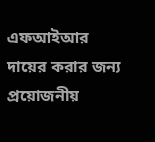এফআইআর দায়ের করার জন্য প্রয়োজনীয়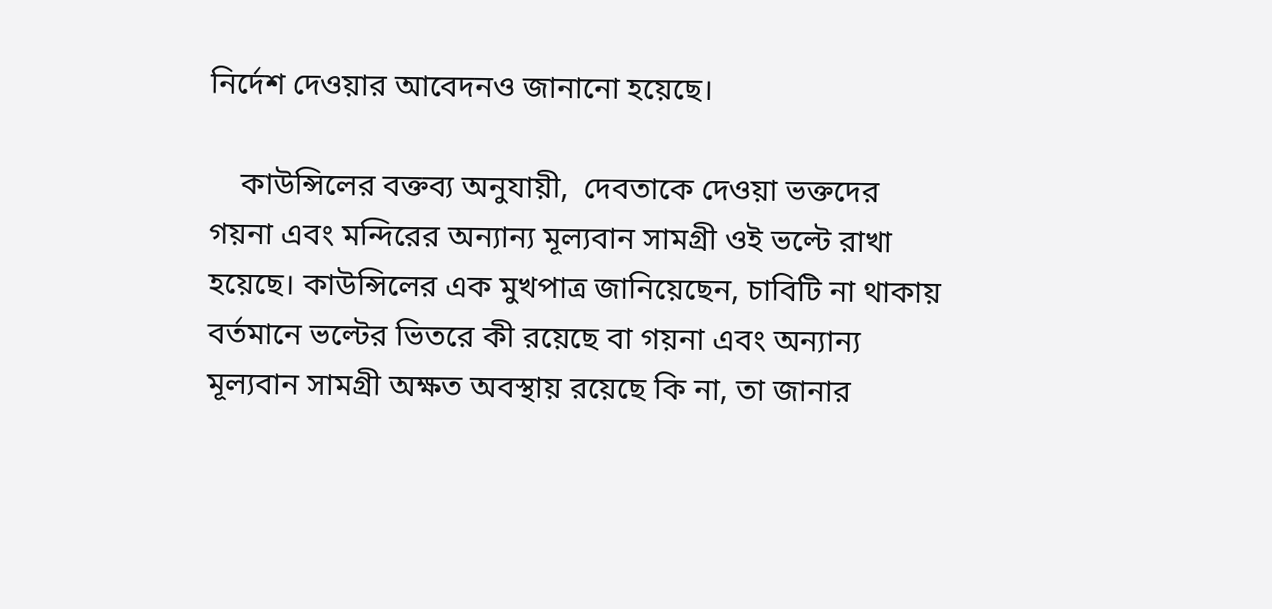নির্দেশ দেওয়ার আবেদনও জানানো হয়েছে।

    কাউন্সিলের বক্তব্য অনুযায়ী,  দেবতাকে দেওয়া ভক্তদের গয়না এবং মন্দিরের অন্যান্য মূল্যবান সামগ্রী ওই ভল্টে রাখা হয়েছে। কাউন্সিলের এক মুখপাত্র জানিয়েছেন, চাবিটি না থাকায় বর্তমানে ভল্টের ভিতরে কী রয়েছে বা গয়না এবং অন্যান্য মূল্যবান সামগ্রী অক্ষত অবস্থায় রয়েছে কি না, তা জানার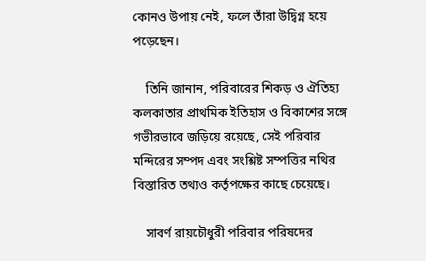কোনও উপায় নেই, ফলে তাঁরা উদ্বিগ্ন হয়ে পড়েছেন।

    তিনি জানান, পরিবারের শিকড় ও ঐতিহ্য কলকাতার প্রাথমিক ইতিহাস ও বিকাশের সঙ্গে গভীরভাবে জড়িয়ে রয়েছে, সেই পরিবার মন্দিরের সম্পদ এবং সংশ্লিষ্ট সম্পত্তির নথির বিস্তারিত তথ্যও কর্তৃপক্ষের কাছে চেয়েছে।

    সাবর্ণ রায়চৌধুরী পরিবার পরিষদের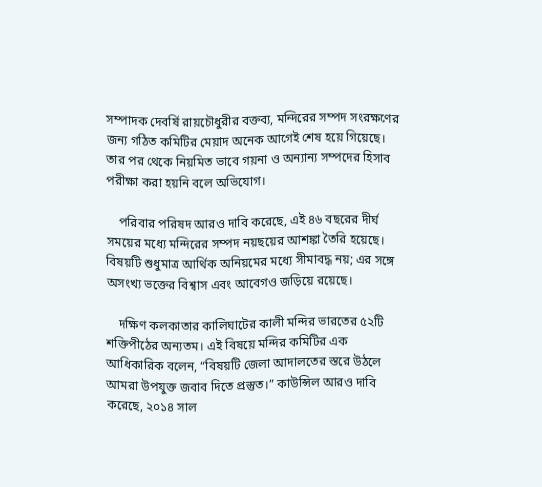সম্পাদক দেবর্ষি রায়চৌধুরীর বক্তব্য, মন্দিরের সম্পদ সংরক্ষণের জন্য গঠিত কমিটির মেয়াদ অনেক আগেই শেষ হয়ে গিয়েছে। তার পর থেকে নিয়মিত ভাবে গয়না ও অন্যান্য সম্পদের হিসাব পরীক্ষা করা হয়নি বলে অভিযোগ।

    পরিবার পরিষদ আরও দাবি করেছে, এই ৪৬ বছরের দীর্ঘ সময়ের মধ্যে মন্দিরের সম্পদ নয়ছয়ের আশঙ্কা তৈরি হয়েছে। বিষয়টি শুধুমাত্র আর্থিক অনিয়মের মধ্যে সীমাবদ্ধ নয়; এর সঙ্গে অসংখ্য ভক্তের বিশ্বাস এবং আবেগও জড়িয়ে রয়েছে।

    দক্ষিণ কলকাতার কালিঘাটের কালী মন্দির ভারতের ৫২টি শক্তিপীঠের অন্যতম। এই বিষয়ে মন্দির কমিটির এক আধিকারিক বলেন, “বিষয়টি জেলা আদালতের স্তরে উঠলে আমরা উপযুক্ত জবাব দিতে প্রস্তুত।” কাউন্সিল আরও দাবি করেছে, ২০১৪ সাল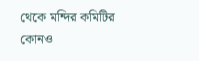থেকে মন্দির কমিটির কোনও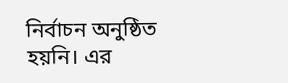নির্বাচন অনুষ্ঠিত হয়নি। এর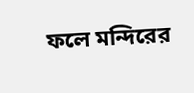ফলে মন্দিরের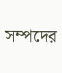সম্পদের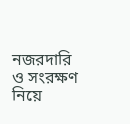নজরদারি ও সংরক্ষণ নিয়ে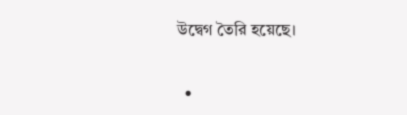উদ্বেগ তৈরি হয়েছে।


  •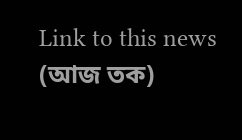Link to this news (আজ তক)